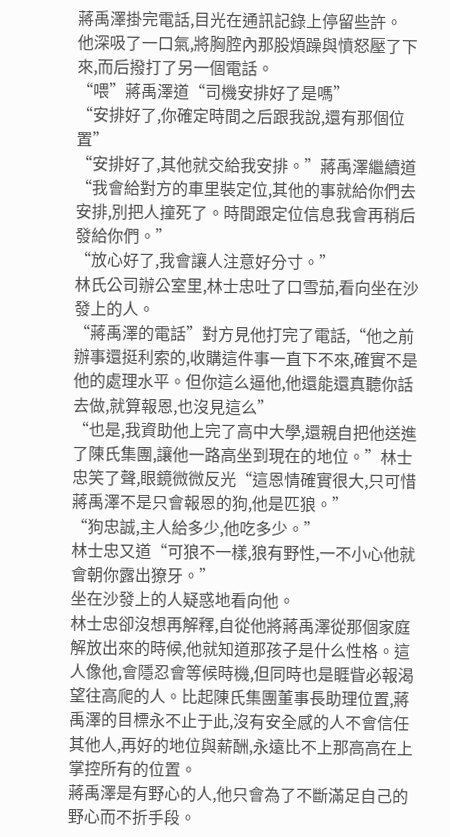蔣禹澤掛完電話,目光在通訊記錄上停留些許。
他深吸了一口氣,將胸腔內那股煩躁與憤怒壓了下來,而后撥打了另一個電話。
“喂”蔣禹澤道“司機安排好了是嗎”
“安排好了,你確定時間之后跟我說,還有那個位置”
“安排好了,其他就交給我安排。”蔣禹澤繼續道“我會給對方的車里裝定位,其他的事就給你們去安排,別把人撞死了。時間跟定位信息我會再稍后發給你們。”
“放心好了,我會讓人注意好分寸。”
林氏公司辦公室里,林士忠吐了口雪茄,看向坐在沙發上的人。
“蔣禹澤的電話”對方見他打完了電話,“他之前辦事還挺利索的,收購這件事一直下不來,確實不是他的處理水平。但你這么逼他,他還能還真聽你話去做,就算報恩,也沒見這么”
“也是,我資助他上完了高中大學,還親自把他送進了陳氏集團,讓他一路高坐到現在的地位。”林士忠笑了聲,眼鏡微微反光“這恩情確實很大,只可惜蔣禹澤不是只會報恩的狗,他是匹狼。”
“狗忠誠,主人給多少,他吃多少。”
林士忠又道“可狼不一樣,狼有野性,一不小心他就會朝你露出獠牙。”
坐在沙發上的人疑惑地看向他。
林士忠卻沒想再解釋,自從他將蔣禹澤從那個家庭解放出來的時候,他就知道那孩子是什么性格。這人像他,會隱忍會等候時機,但同時也是睚眥必報渴望往高爬的人。比起陳氏集團董事長助理位置,蔣禹澤的目標永不止于此,沒有安全感的人不會信任其他人,再好的地位與薪酬,永遠比不上那高高在上掌控所有的位置。
蔣禹澤是有野心的人,他只會為了不斷滿足自己的野心而不折手段。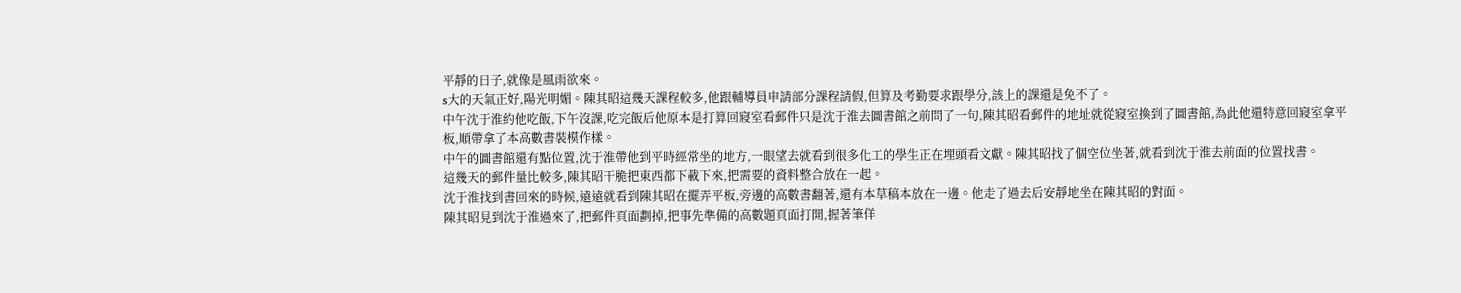平靜的日子,就像是風雨欲來。
s大的天氣正好,陽光明媚。陳其昭這幾天課程較多,他跟輔導員申請部分課程請假,但算及考勤要求跟學分,該上的課還是免不了。
中午沈于淮約他吃飯,下午沒課,吃完飯后他原本是打算回寢室看郵件只是沈于淮去圖書館之前問了一句,陳其昭看郵件的地址就從寢室換到了圖書館,為此他還特意回寢室拿平板,順帶拿了本高數書裝模作樣。
中午的圖書館還有點位置,沈于淮帶他到平時經常坐的地方,一眼望去就看到很多化工的學生正在埋頭看文獻。陳其昭找了個空位坐著,就看到沈于淮去前面的位置找書。
這幾天的郵件量比較多,陳其昭干脆把東西都下載下來,把需要的資料整合放在一起。
沈于淮找到書回來的時候,遠遠就看到陳其昭在擺弄平板,旁邊的高數書翻著,還有本草稿本放在一邊。他走了過去后安靜地坐在陳其昭的對面。
陳其昭見到沈于淮過來了,把郵件頁面劃掉,把事先準備的高數題頁面打開,握著筆佯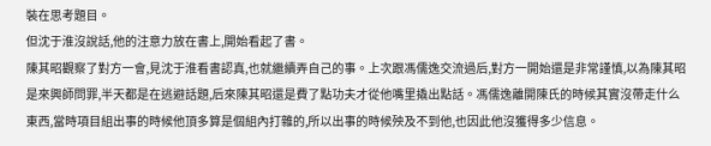裝在思考題目。
但沈于淮沒說話,他的注意力放在書上,開始看起了書。
陳其昭觀察了對方一會,見沈于淮看書認真,也就繼續弄自己的事。上次跟馮儒逸交流過后,對方一開始還是非常謹慎,以為陳其昭是來興師問罪,半天都是在逃避話題,后來陳其昭還是費了點功夫才從他嘴里撬出點話。馮儒逸離開陳氏的時候其實沒帶走什么東西,當時項目組出事的時候他頂多算是個組內打雜的,所以出事的時候殃及不到他,也因此他沒獲得多少信息。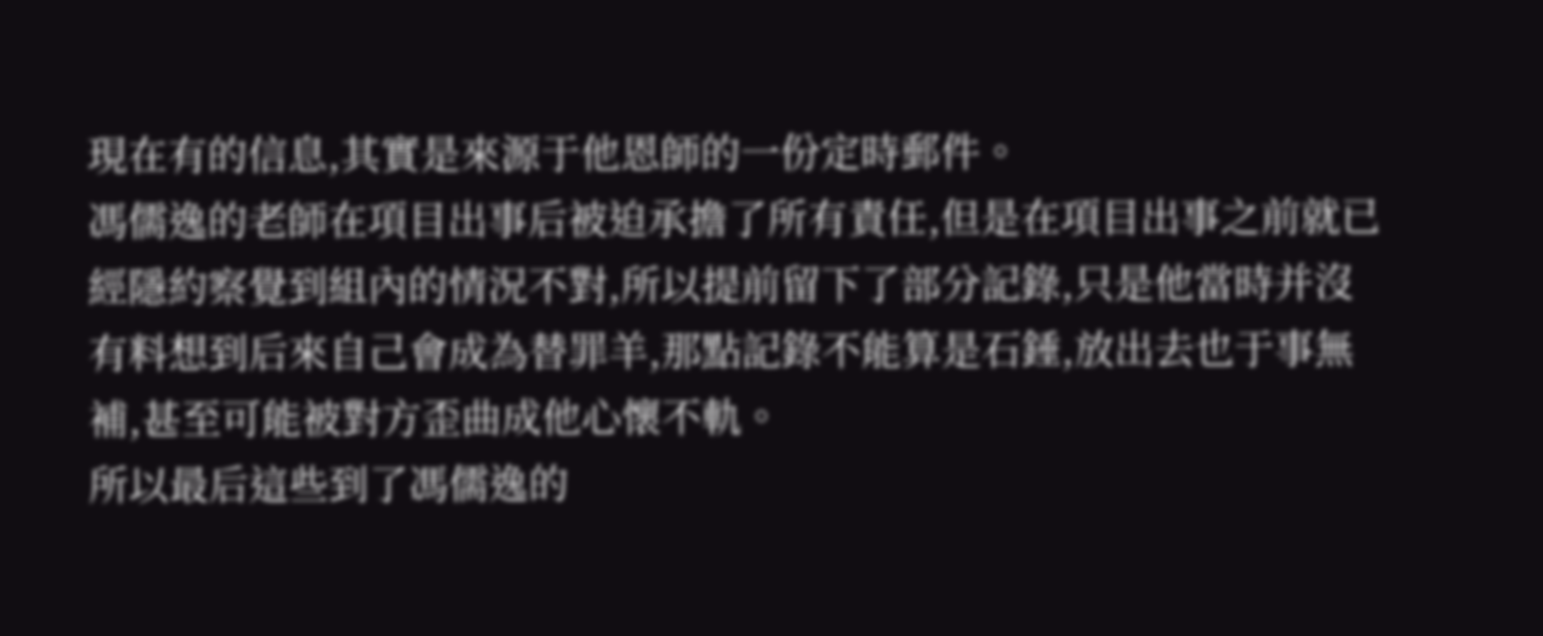現在有的信息,其實是來源于他恩師的一份定時郵件。
馮儒逸的老師在項目出事后被迫承擔了所有責任,但是在項目出事之前就已經隱約察覺到組內的情況不對,所以提前留下了部分記錄,只是他當時并沒有料想到后來自己會成為替罪羊,那點記錄不能算是石錘,放出去也于事無補,甚至可能被對方歪曲成他心懷不軌。
所以最后這些到了馮儒逸的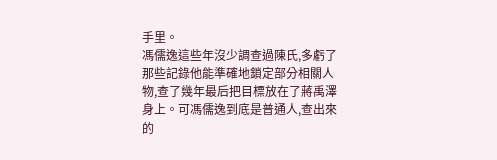手里。
馮儒逸這些年沒少調查過陳氏,多虧了那些記錄他能準確地鎖定部分相關人物,查了幾年最后把目標放在了蔣禹澤身上。可馮儒逸到底是普通人,查出來的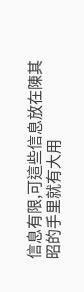信息有限,可這些信息放在陳其昭的手里就有大用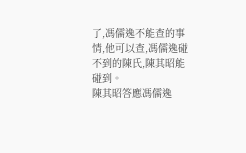了,馮儒逸不能查的事情,他可以查,馮儒逸碰不到的陳氏,陳其昭能碰到。
陳其昭答應馮儒逸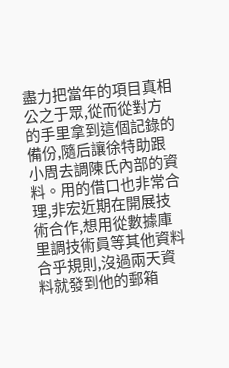盡力把當年的項目真相公之于眾,從而從對方的手里拿到這個記錄的備份,隨后讓徐特助跟小周去調陳氏內部的資料。用的借口也非常合理,非宏近期在開展技術合作,想用從數據庫里調技術員等其他資料合乎規則,沒過兩天資料就發到他的郵箱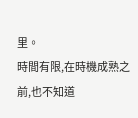里。
時間有限,在時機成熟之前,也不知道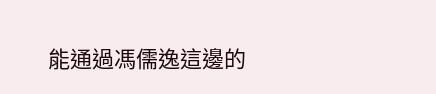能通過馮儒逸這邊的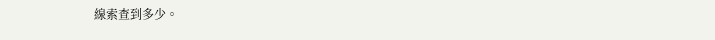線索查到多少。